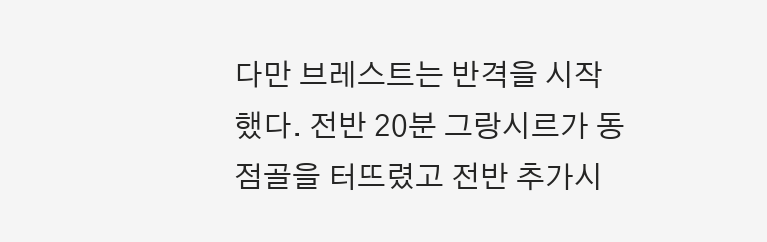다만 브레스트는 반격을 시작했다. 전반 20분 그랑시르가 동점골을 터뜨렸고 전반 추가시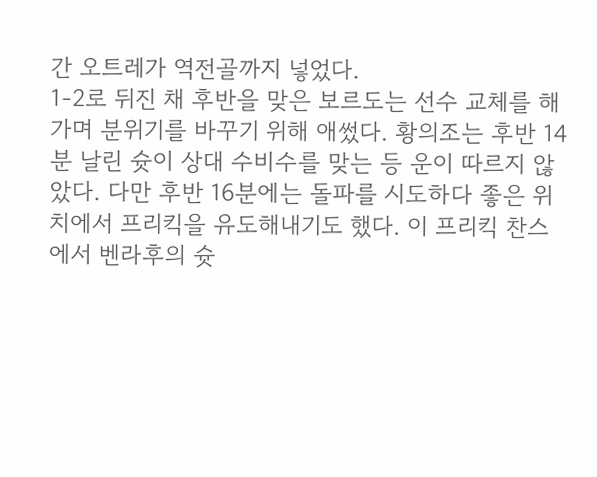간 오트레가 역전골까지 넣었다.
1-2로 뒤진 채 후반을 맞은 보르도는 선수 교체를 해가며 분위기를 바꾸기 위해 애썼다. 황의조는 후반 14분 날린 슛이 상대 수비수를 맞는 등 운이 따르지 않았다. 다만 후반 16분에는 돌파를 시도하다 좋은 위치에서 프리킥을 유도해내기도 했다. 이 프리킥 찬스에서 벤라후의 슛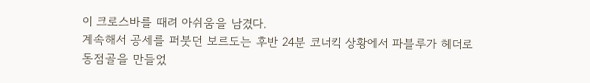이 크로스바를 때려 아쉬움을 남겼다.
계속해서 공세를 퍼붓던 보르도는 후반 24분 코너킥 상황에서 파블루가 헤더로 동점골을 만들었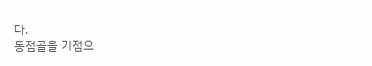다.
동점골을 기점으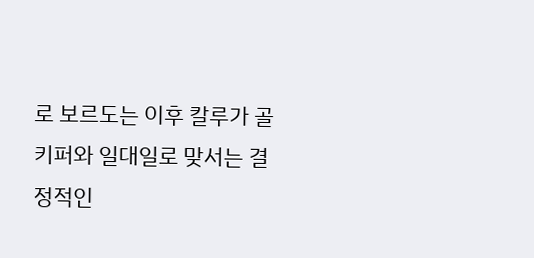로 보르도는 이후 칼루가 골키퍼와 일대일로 맞서는 결정적인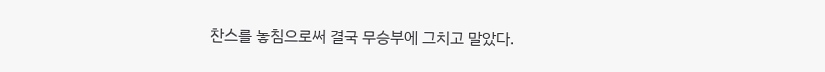찬스를 놓침으로써 결국 무승부에 그치고 말았다.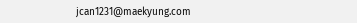jcan1231@maekyung.com